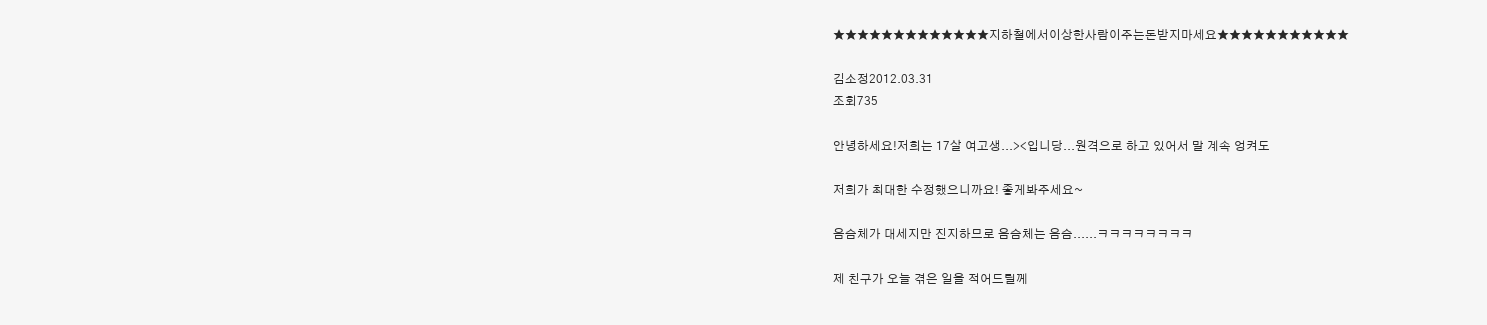★★★★★★★★★★★★★지하철에서이상한사람이주는돈받지마세요★★★★★★★★★★★

김소정2012.03.31
조회735

안녕하세요!저희는 17살 여고생...><입니당...원격으로 하고 있어서 말 계속 엉켜도

저희가 최대한 수정했으니까요! 좋게봐주세요~

음슴체가 대세지만 진지하므로 음슴체는 음슴......ㅋㅋㅋㅋㅋㅋㅋㅋ

제 친구가 오늘 겪은 일을 적어드릴께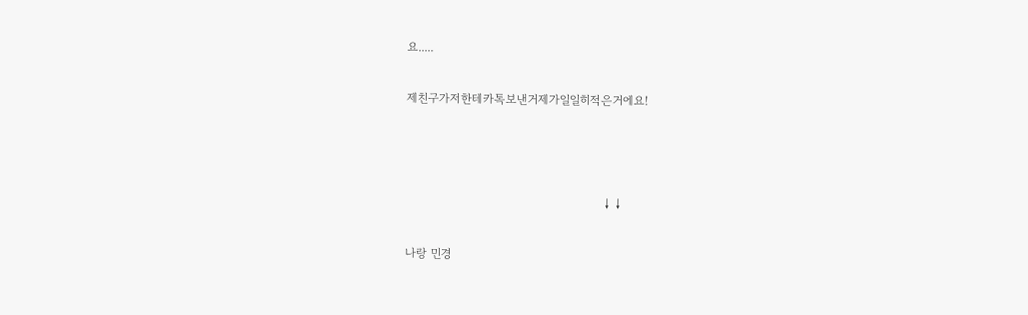요.....

제친구가저한테카톡보낸거제가일일히적은거에요!



                                                 ↓↓

나랑 민경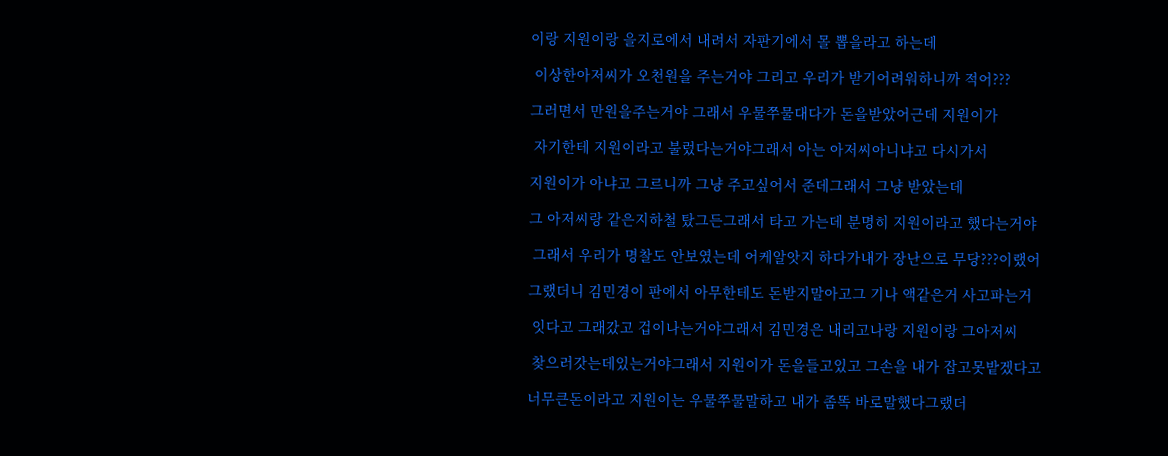이랑 지원이랑 을지로에서 내려서 자판기에서 몰 뽑을라고 하는데

 이상한아저씨가 오천원을 주는거야 그리고 우리가 받기어려워하니까 적어???

그러면서 만원을주는거야 그래서 우물쭈물대다가 돈을받았어근데 지원이가

 자기한테 지원이라고 불렀다는거야그래서 아는 아저씨아니냐고 다시가서

지원이가 아냐고 그르니까 그냥 주고싶어서 준데그래서 그냥 받았는데

그 아저씨랑 같은지하철 탔그든그래서 타고 가는데 분명히 지원이라고 했다는거야

 그래서 우리가 명찰도 안보였는데 어케알앗지 하다가내가 장난으로 무당???이랬어

그랬더니 김민경이 판에서 아무한테도 돈받지말아고그 기나 액같은거 사고파는거

 잇다고 그래갔고 겁이나는거야그래서 김민경은 내리고나랑 지원이랑 그아저씨

 찾으러갓는데있는거야그래서 지원이가 돈을들고있고 그손을 내가 잡고못밭겠다고

너무큰돈이라고 지원이는 우물쭈물말하고 내가 좀똑 바로말했다그랬더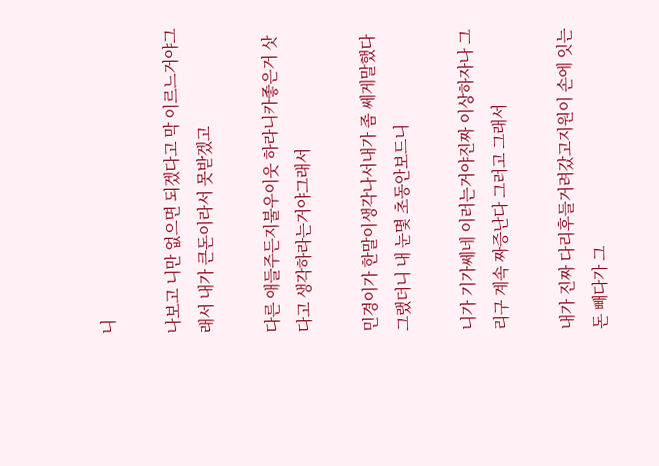니

나보고 니만 없으면 되겠다고 막 이르느거야그래서 내가 큰돈이라서 못받겠고

다른 애들주든지불우이웃 하라니카좋은거 삿다고 생각하라는거야그래서

민경이가 한말이생각나서내가 좀 쎄게말했다그랬더니 내 눈몇 초동안보드니

니가 기가쎄네 이러는거야진짜 이상하자나 그리구 계속 짜증난다 그러고 그래서

내가 진짜 다리후들거려갔고지원이 손에 잇는돈 빼다가 그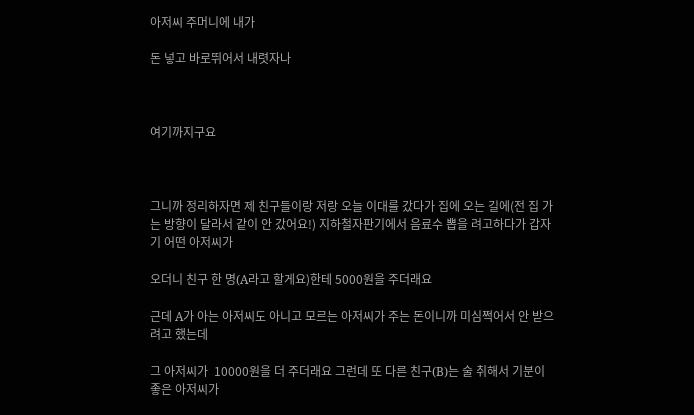아저씨 주머니에 내가

돈 넣고 바로뛰어서 내렷자나



여기까지구요



그니까 정리하자면 제 친구들이랑 저랑 오늘 이대를 갔다가 집에 오는 길에(전 집 가는 방향이 달라서 같이 안 갔어요!) 지하철자판기에서 음료수 뽑을 려고하다가 갑자기 어떤 아저씨가

오더니 친구 한 명(A라고 할게요)한테 5000원을 주더래요

근데 A가 아는 아저씨도 아니고 모르는 아저씨가 주는 돈이니까 미심쩍어서 안 받으려고 했는데

그 아저씨가  10000원을 더 주더래요 그런데 또 다른 친구(B)는 술 취해서 기분이 좋은 아저씨가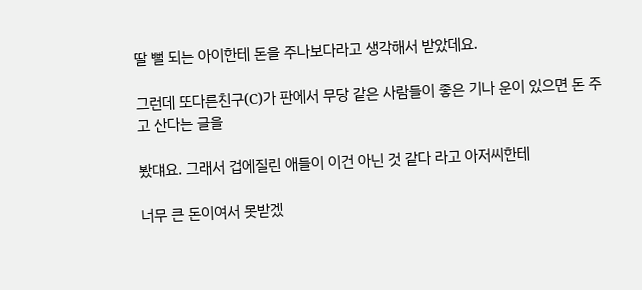딸 뻘 되는 아이한테 돈을 주나보다라고 생각해서 받았데요.

그런데 또다른친구(C)가 판에서 무당 같은 사람들이 좋은 기나 운이 있으면 돈 주고 산다는 글을

봤댸요. 그래서 겁에질린 애들이 이건 아닌 것 같다 라고 아저씨한테

너무 큰 돈이여서 못받겠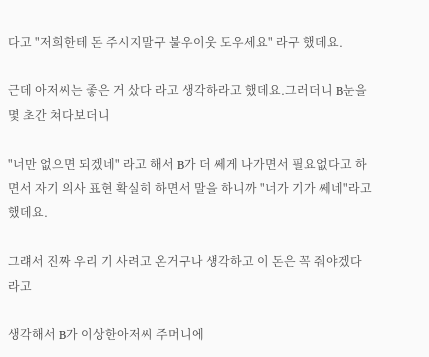다고 "저희한테 돈 주시지말구 불우이웃 도우세요" 라구 했데요.

근데 아저씨는 좋은 거 샀다 라고 생각하라고 했데요.그러더니 B눈을 몇 초간 쳐다보더니

"너만 없으면 되겠네" 라고 해서 B가 더 쎄게 나가면서 필요없다고 하면서 자기 의사 표현 확실히 하면서 말을 하니까 "너가 기가 쎄네"라고했데요.

그럐서 진짜 우리 기 사려고 온거구나 섕각하고 이 돈은 꼭 줘야겠다 라고

생각해서 B가 이상한아저씨 주머니에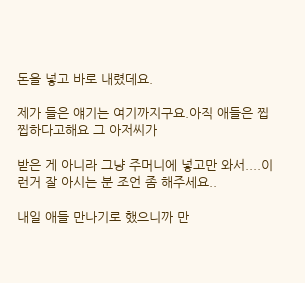돈을 넣고 바로 내렸데요.

제가 들은 얘기는 여기까지구요.아직 애들은 찝찝하다고해요 그 아저씨가

받은 게 아니라 그냥 주머니에 넣고만 와서....이런거 잘 아시는 분 조언 좀 해주세요..

내일 애들 만나기로 했으니까 만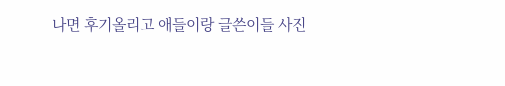나면 후기올리고 애들이랑 글쓴이들 사진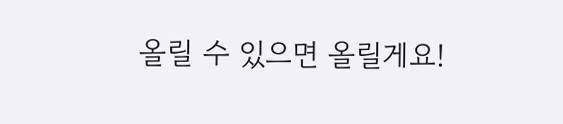올릴 수 있으면 올릴게요!